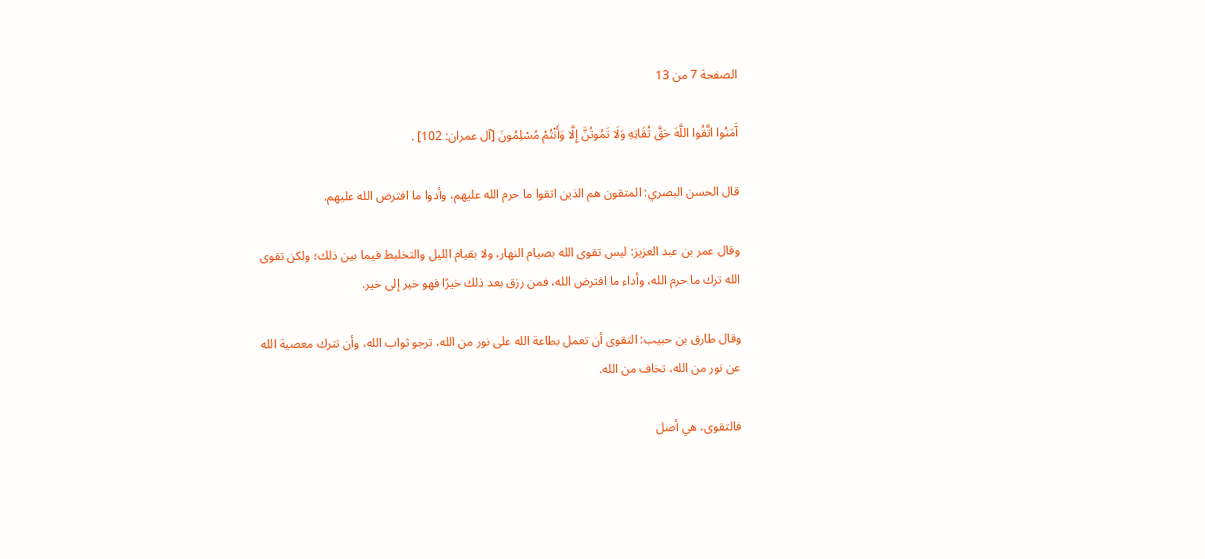الصفحة 7 من 13

آَمَنُوا اتَّقُوا اللَّهَ حَقَّ تُقَاتِهِ وَلَا تَمُوتُنَّ إِلَّا وَأَنْتُمْ مُسْلِمُونَ [آل عمران: 102] .

قال الحسن البصري: المتقون هم الذين اتقوا ما حرم الله عليهم، وأدوا ما افترض الله عليهم.

وقال عمر بن عبد العزيز: ليس تقوى الله بصيام النهار، ولا بقيام الليل والتخليط فيما بين ذلك؛ ولكن تقوى الله ترك ما حرم الله، وأداء ما افترض الله، فمن رزق بعد ذلك خيرًا فهو خير إلى خير.

وقال طارق بن حبيب: التقوى أن تعمل بطاعة الله على نور من الله، ترجو ثواب الله، وأن تترك معصية الله عن نور من الله، تخاف من الله.

فالتقوى، هي أصل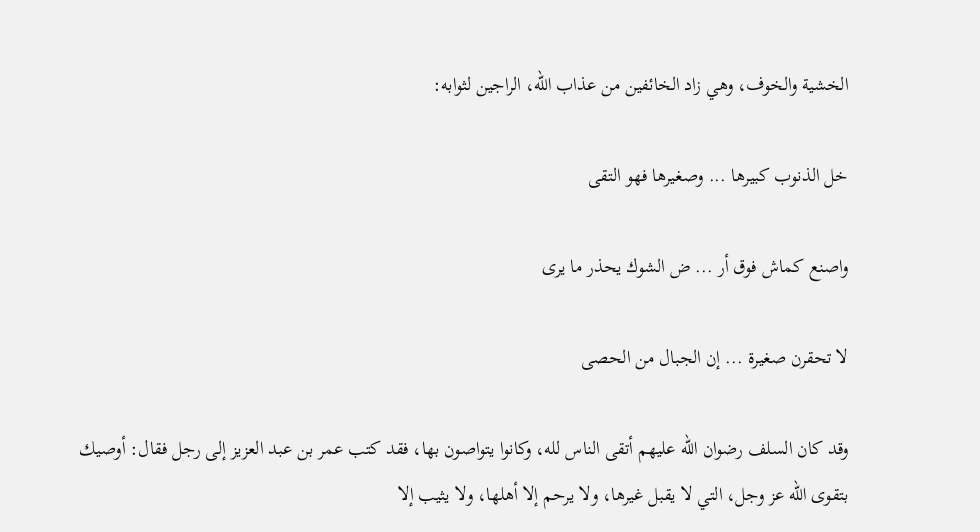الخشية والخوف، وهي زاد الخائفين من عذاب الله، الراجين لثوابه:

خل الذنوب كبيرها ... وصغيرها فهو التقى

واصنع كماش فوق أر ... ض الشوك يحذر ما يرى

لا تحقرن صغيرة ... إن الجبال من الحصى

وقد كان السلف رضوان الله عليهم أتقى الناس لله، وكانوا يتواصون بها، فقد كتب عمر بن عبد العزيز إلى رجل فقال: أوصيك بتقوى الله عز وجل، التي لا يقبل غيرها، ولا يرحم إلا أهلها، ولا يثيب إلا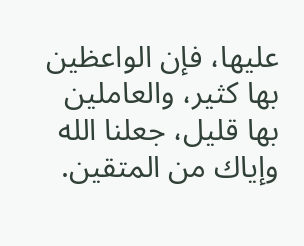عليها، فإن الواعظين بها كثير، والعاملين بها قليل، جعلنا الله وإياك من المتقين.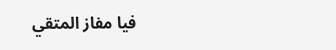فيا مفاز المتقي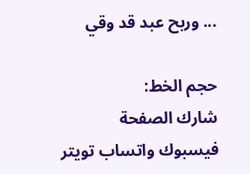... وربح عبد قد وقي

حجم الخط:
شارك الصفحة
فيسبوك واتساب تويتر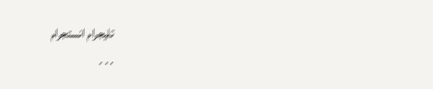تليجرام انستجرام
. . .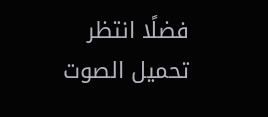فضلًا انتظر تحميل الصوت